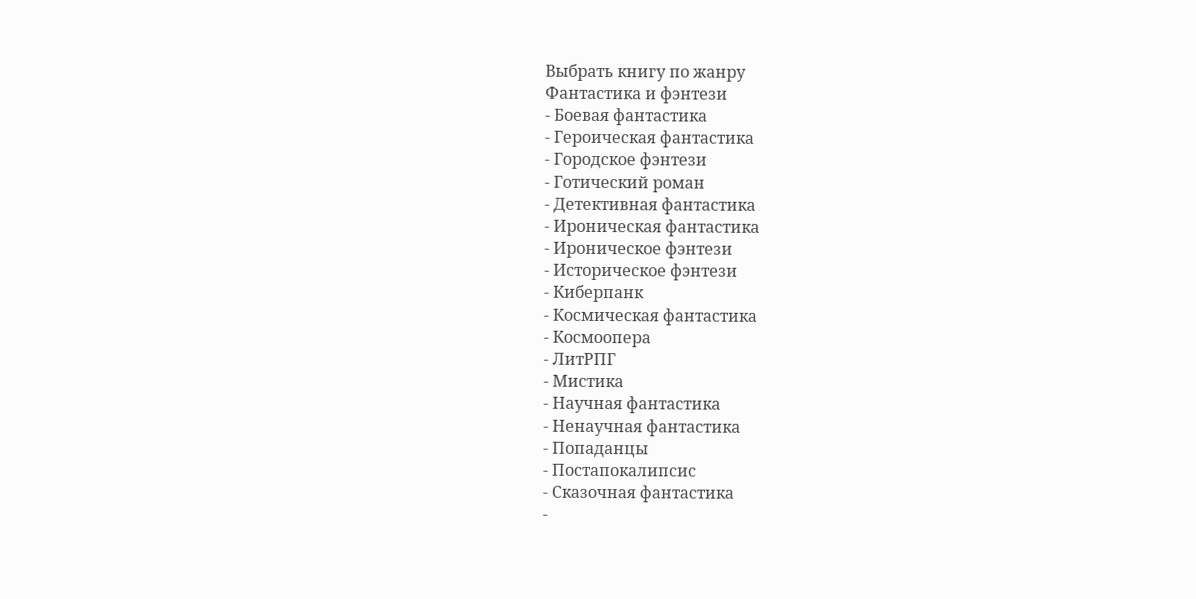Выбрать книгу по жанру
Фантастика и фэнтези
- Боевая фантастика
- Героическая фантастика
- Городское фэнтези
- Готический роман
- Детективная фантастика
- Ироническая фантастика
- Ироническое фэнтези
- Историческое фэнтези
- Киберпанк
- Космическая фантастика
- Космоопера
- ЛитРПГ
- Мистика
- Научная фантастика
- Ненаучная фантастика
- Попаданцы
- Постапокалипсис
- Сказочная фантастика
-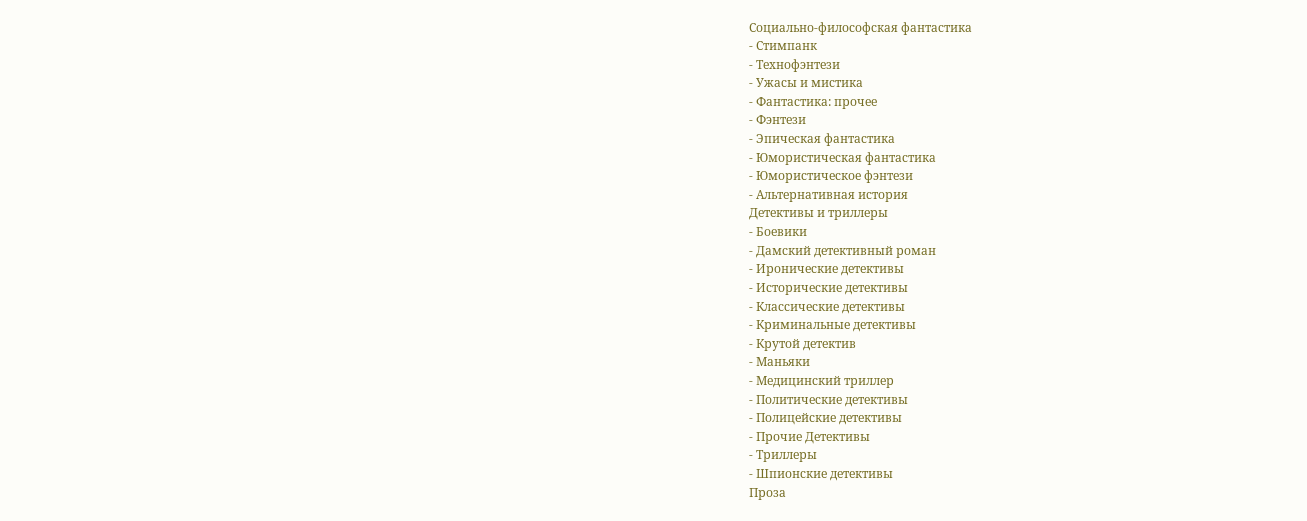Социально-философская фантастика
- Стимпанк
- Технофэнтези
- Ужасы и мистика
- Фантастика: прочее
- Фэнтези
- Эпическая фантастика
- Юмористическая фантастика
- Юмористическое фэнтези
- Альтернативная история
Детективы и триллеры
- Боевики
- Дамский детективный роман
- Иронические детективы
- Исторические детективы
- Классические детективы
- Криминальные детективы
- Крутой детектив
- Маньяки
- Медицинский триллер
- Политические детективы
- Полицейские детективы
- Прочие Детективы
- Триллеры
- Шпионские детективы
Проза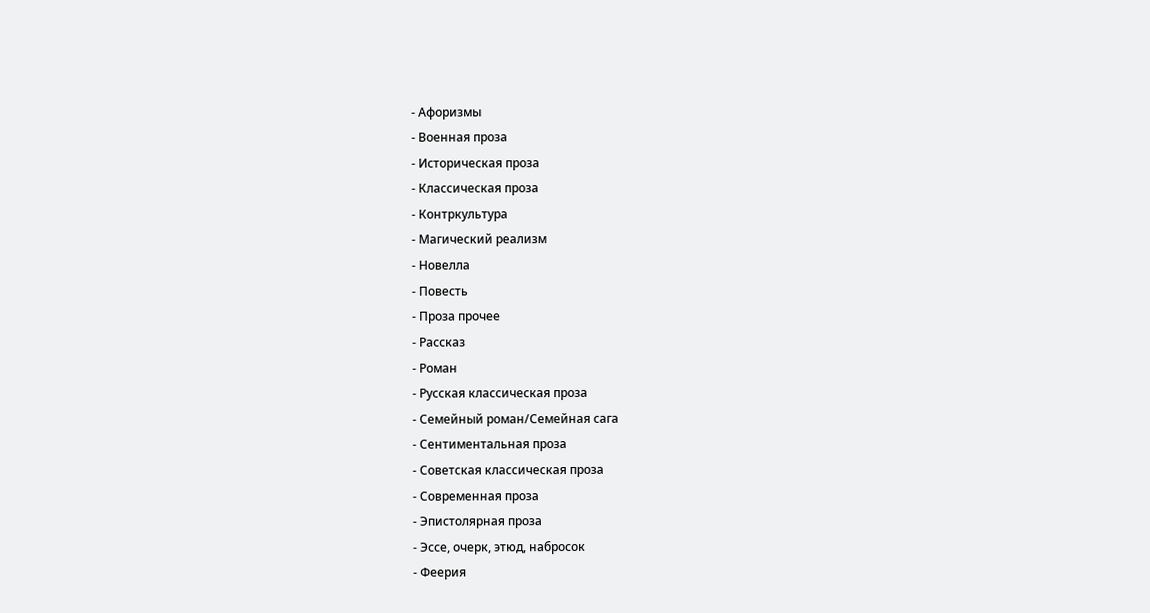- Афоризмы
- Военная проза
- Историческая проза
- Классическая проза
- Контркультура
- Магический реализм
- Новелла
- Повесть
- Проза прочее
- Рассказ
- Роман
- Русская классическая проза
- Семейный роман/Семейная сага
- Сентиментальная проза
- Советская классическая проза
- Современная проза
- Эпистолярная проза
- Эссе, очерк, этюд, набросок
- Феерия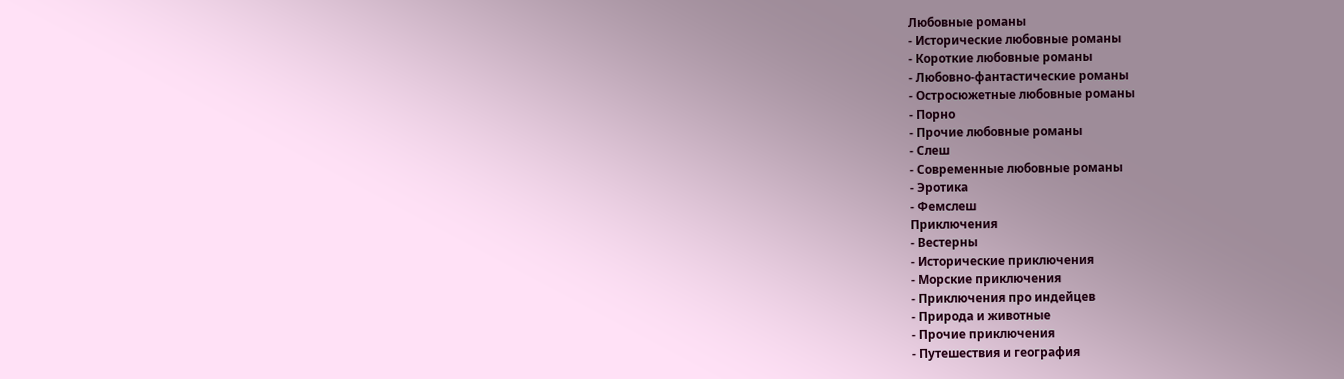Любовные романы
- Исторические любовные романы
- Короткие любовные романы
- Любовно-фантастические романы
- Остросюжетные любовные романы
- Порно
- Прочие любовные романы
- Слеш
- Современные любовные романы
- Эротика
- Фемслеш
Приключения
- Вестерны
- Исторические приключения
- Морские приключения
- Приключения про индейцев
- Природа и животные
- Прочие приключения
- Путешествия и география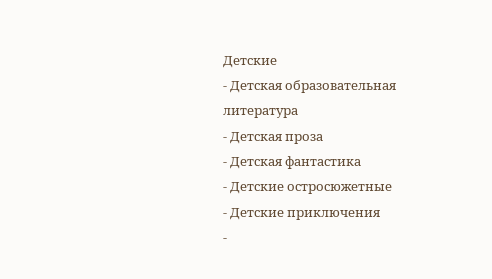Детские
- Детская образовательная литература
- Детская проза
- Детская фантастика
- Детские остросюжетные
- Детские приключения
-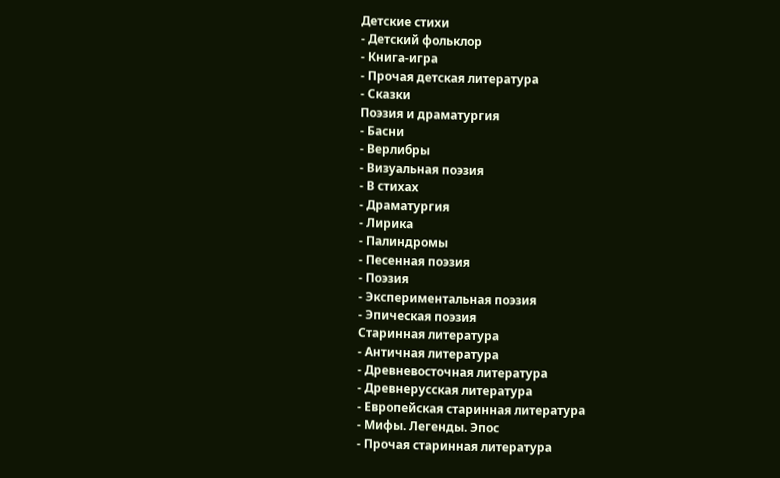Детские стихи
- Детский фольклор
- Книга-игра
- Прочая детская литература
- Сказки
Поэзия и драматургия
- Басни
- Верлибры
- Визуальная поэзия
- В стихах
- Драматургия
- Лирика
- Палиндромы
- Песенная поэзия
- Поэзия
- Экспериментальная поэзия
- Эпическая поэзия
Старинная литература
- Античная литература
- Древневосточная литература
- Древнерусская литература
- Европейская старинная литература
- Мифы. Легенды. Эпос
- Прочая старинная литература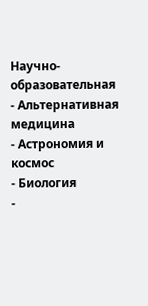Научно-образовательная
- Альтернативная медицина
- Астрономия и космос
- Биология
-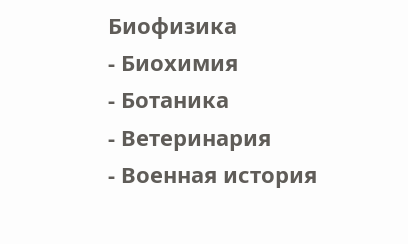Биофизика
- Биохимия
- Ботаника
- Ветеринария
- Военная история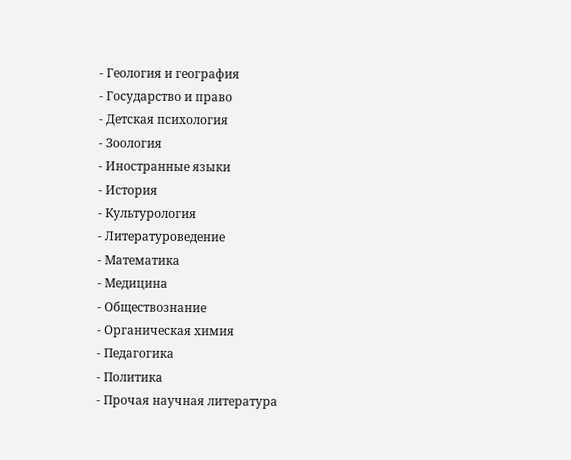- Геология и география
- Государство и право
- Детская психология
- Зоология
- Иностранные языки
- История
- Культурология
- Литературоведение
- Математика
- Медицина
- Обществознание
- Органическая химия
- Педагогика
- Политика
- Прочая научная литература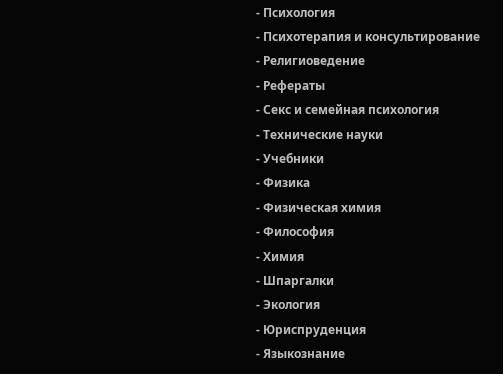- Психология
- Психотерапия и консультирование
- Религиоведение
- Рефераты
- Секс и семейная психология
- Технические науки
- Учебники
- Физика
- Физическая химия
- Философия
- Химия
- Шпаргалки
- Экология
- Юриспруденция
- Языкознание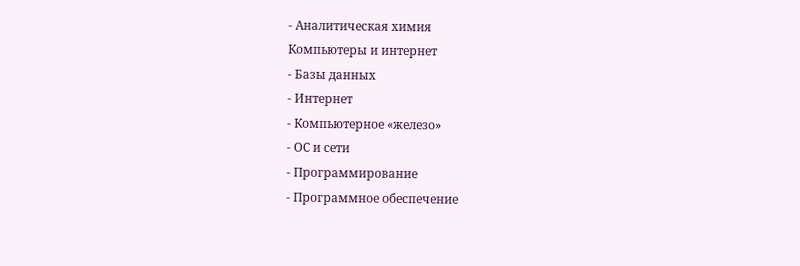- Аналитическая химия
Компьютеры и интернет
- Базы данных
- Интернет
- Компьютерное «железо»
- ОС и сети
- Программирование
- Программное обеспечение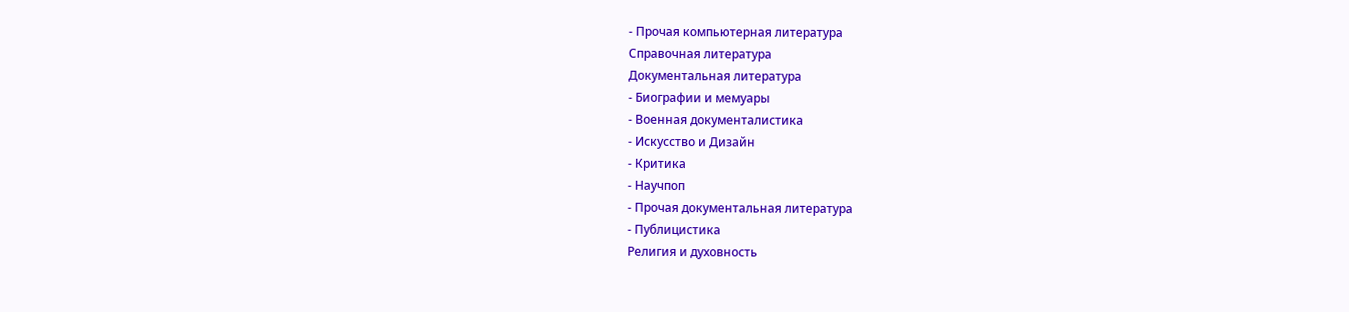- Прочая компьютерная литература
Справочная литература
Документальная литература
- Биографии и мемуары
- Военная документалистика
- Искусство и Дизайн
- Критика
- Научпоп
- Прочая документальная литература
- Публицистика
Религия и духовность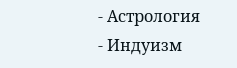- Астрология
- Индуизм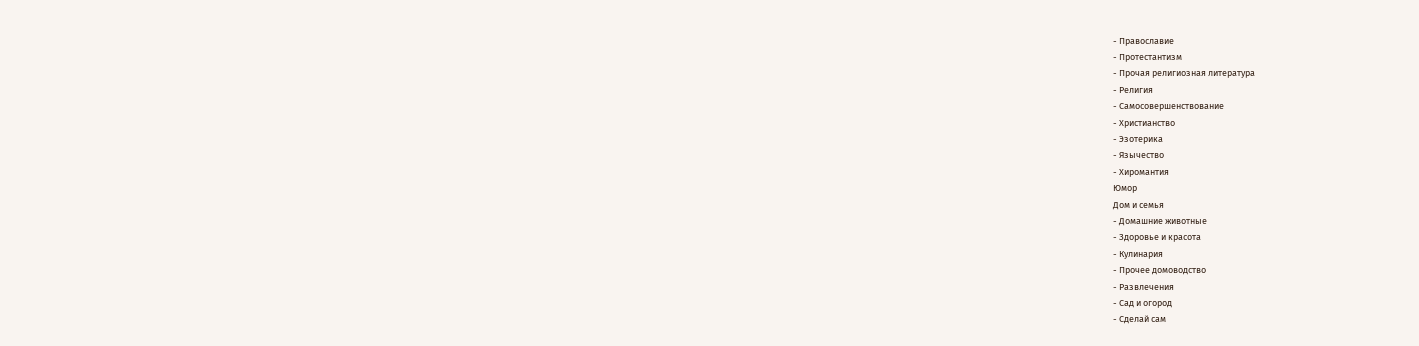- Православие
- Протестантизм
- Прочая религиозная литература
- Религия
- Самосовершенствование
- Христианство
- Эзотерика
- Язычество
- Хиромантия
Юмор
Дом и семья
- Домашние животные
- Здоровье и красота
- Кулинария
- Прочее домоводство
- Развлечения
- Сад и огород
- Сделай сам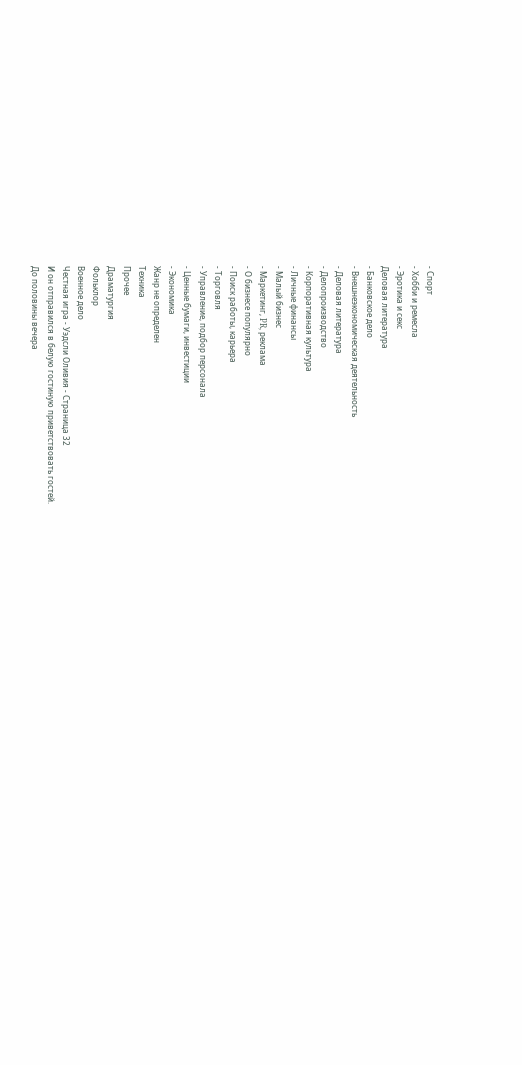- Спорт
- Хобби и ремесла
- Эротика и секс
Деловая литература
- Банковское дело
- Внешнеэкономическая деятельность
- Деловая литература
- Делопроизводство
- Корпоративная культура
- Личные финансы
- Малый бизнес
- Маркетинг, PR, реклама
- О бизнесе популярно
- Поиск работы, карьера
- Торговля
- Управление, подбор персонала
- Ценные бумаги, инвестиции
- Экономика
Жанр не определен
Техника
Прочее
Драматургия
Фольклор
Военное дело
Честная игра - Уэдсли Оливия - Страница 32
И он отправился в белую гостиную приветствовать гостей.
До половины вечера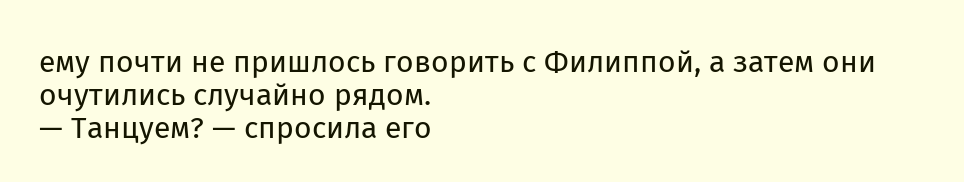ему почти не пришлось говорить с Филиппой, а затем они очутились случайно рядом.
— Танцуем? — спросила его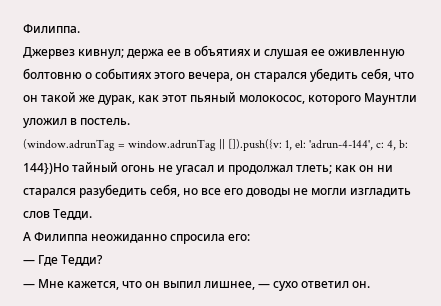Филиппа.
Джервез кивнул; держа ее в объятиях и слушая ее оживленную болтовню о событиях этого вечера, он старался убедить себя, что он такой же дурак, как этот пьяный молокосос, которого Маунтли уложил в постель.
(window.adrunTag = window.adrunTag || []).push({v: 1, el: 'adrun-4-144', c: 4, b: 144})Но тайный огонь не угасал и продолжал тлеть; как он ни старался разубедить себя, но все его доводы не могли изгладить слов Тедди.
А Филиппа неожиданно спросила его:
— Где Тедди?
— Мне кажется, что он выпил лишнее, — сухо ответил он.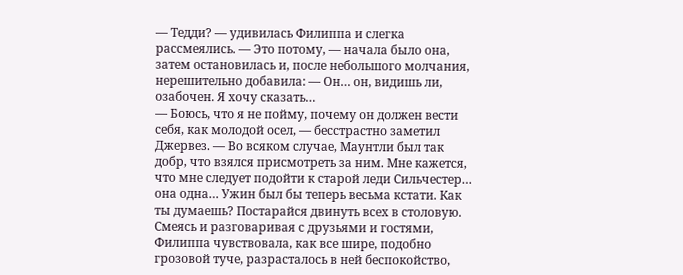— Тедди? — удивилась Филиппа и слегка рассмеялись. — Это потому, — начала было она, затем остановилась и, после небольшого молчания, нерешительно добавила: — Он… он, видишь ли, озабочен. Я хочу сказать…
— Боюсь, что я не пойму, почему он должен вести себя, как молодой осел, — бесстрастно заметил Джервез. — Во всяком случае, Маунтли был так добр, что взялся присмотреть за ним. Мне кажется, что мне следует подойти к старой леди Сильчестер… она одна… Ужин был бы теперь весьма кстати. Как ты думаешь? Постарайся двинуть всех в столовую.
Смеясь и разговаривая с друзьями и гостями, Филиппа чувствовала, как все шире, подобно грозовой туче, разрасталось в ней беспокойство,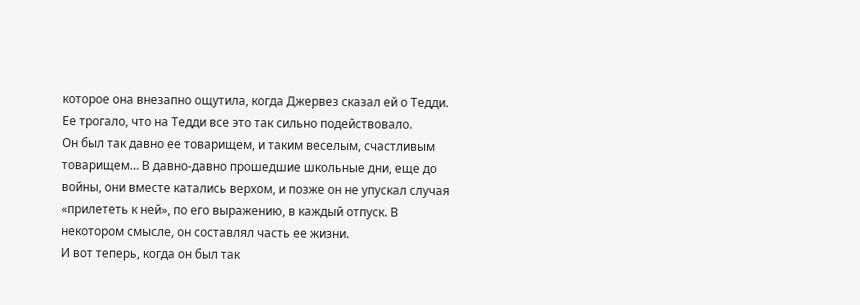которое она внезапно ощутила, когда Джервез сказал ей о Тедди.
Ее трогало, что на Тедди все это так сильно подействовало.
Он был так давно ее товарищем, и таким веселым, счастливым товарищем… В давно-давно прошедшие школьные дни, еще до войны, они вместе катались верхом, и позже он не упускал случая «прилететь к ней», по его выражению, в каждый отпуск. В некотором смысле, он составлял часть ее жизни.
И вот теперь, когда он был так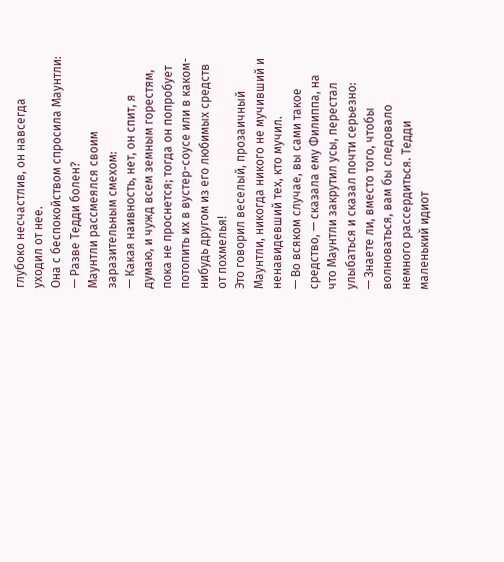глубоко несчастлив, он навсегда уходил от нее.
Она с беспокойством спросила Маунтли:
— Разве Тедди болен?
Маунтли рассмеялся своим заразительным смехом:
— Какая наивность, нет, он спит, я думаю, и чужд всем земным горестям, пока не проснется; тогда он попробует потопить их в вустер-соусе или в каком-нибудь другом из его любимых средств от похмелья!
Это говорил веселый, прозаичный Маунтли, никогда никого не мучивший и ненавидевший тех, кто мучил.
— Во всяком случае, вы сами такое средство, — сказала ему Филиппа, на что Маунтли закрутил усы, перестал улыбаться и сказал почти серьезно:
— Знаете ли, вместо того, чтобы волноваться, вам бы следовало немного рассердиться. Тедди маленький идиот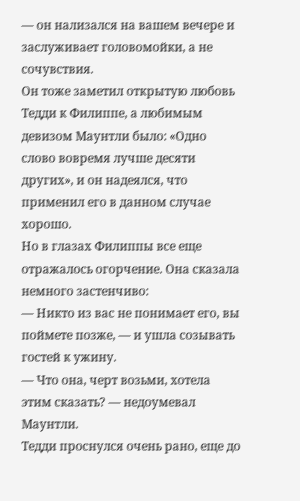— он нализался на вашем вечере и заслуживает головомойки, а не сочувствия.
Он тоже заметил открытую любовь Тедди к Филиппе, а любимым девизом Маунтли было: «Одно слово вовремя лучше десяти других», и он надеялся, что применил его в данном случае хорошо.
Но в глазах Филиппы все еще отражалось огорчение. Она сказала немного застенчиво:
— Никто из вас не понимает его, вы поймете позже, — и ушла созывать гостей к ужину.
— Что она, черт возьми, хотела этим сказать? — недоумевал Маунтли.
Тедди проснулся очень рано, еще до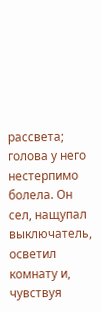рассвета; голова у него нестерпимо болела. Он сел, нащупал выключатель, осветил комнату и, чувствуя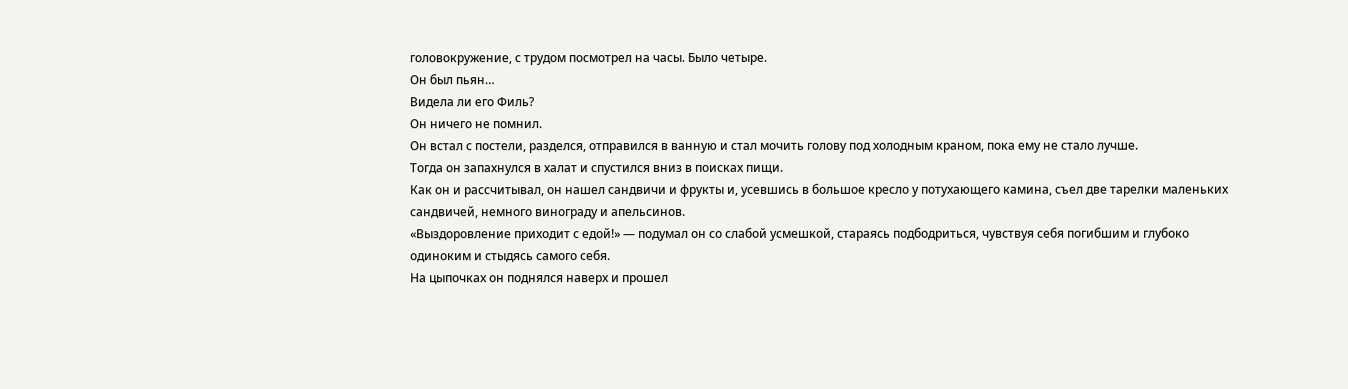головокружение, с трудом посмотрел на часы. Было четыре.
Он был пьян…
Видела ли его Филь?
Он ничего не помнил.
Он встал с постели, разделся, отправился в ванную и стал мочить голову под холодным краном, пока ему не стало лучше.
Тогда он запахнулся в халат и спустился вниз в поисках пищи.
Как он и рассчитывал, он нашел сандвичи и фрукты и, усевшись в большое кресло у потухающего камина, съел две тарелки маленьких сандвичей, немного винограду и апельсинов.
«Выздоровление приходит с едой!» — подумал он со слабой усмешкой, стараясь подбодриться, чувствуя себя погибшим и глубоко одиноким и стыдясь самого себя.
На цыпочках он поднялся наверх и прошел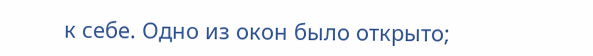к себе. Одно из окон было открыто;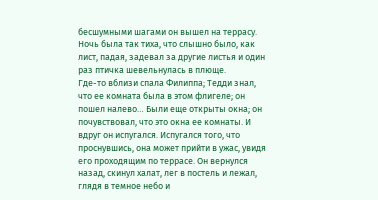бесшумными шагами он вышел на террасу.
Ночь была так тиха, что слышно было, как лист, падая, задевал за другие листья и один раз птичка шевельнулась в плюще.
Где-то вблизи спала Филиппа; Тедди знал, что ее комната была в этом флигеле; он пошел налево… Были еще открыты окна; он почувствовал, что это окна ее комнаты. И вдруг он испугался. Испугался того, что проснувшись, она может прийти в ужас, увидя его проходящим по террасе. Он вернулся назад, скинул халат, лег в постель и лежал, глядя в темное небо и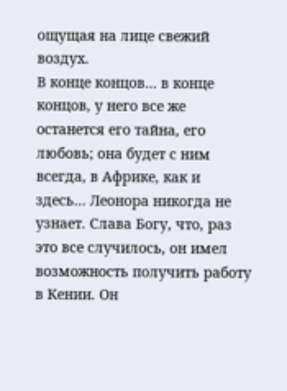ощущая на лице свежий воздух.
В конце концов… в конце концов, у него все же останется его тайна, его любовь; она будет с ним всегда, в Африке, как и здесь… Леонора никогда не узнает. Слава Богу, что, раз это все случилось, он имел возможность получить работу в Кении. Он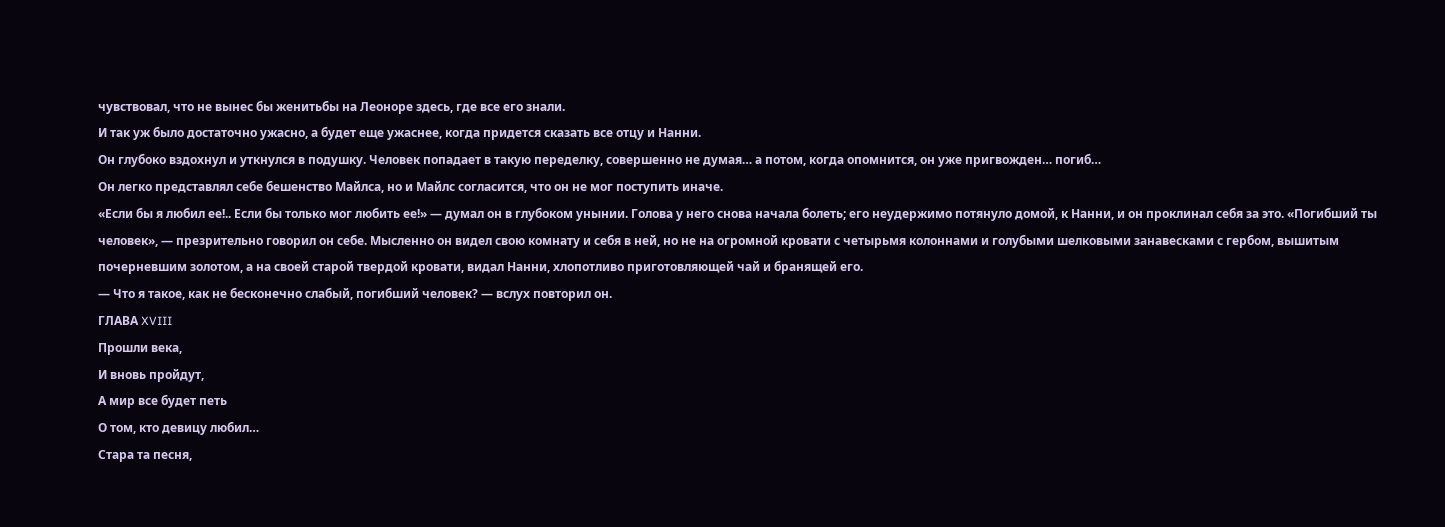чувствовал, что не вынес бы женитьбы на Леоноре здесь, где все его знали.
И так уж было достаточно ужасно, а будет еще ужаснее, когда придется сказать все отцу и Нанни.
Он глубоко вздохнул и уткнулся в подушку. Человек попадает в такую переделку, совершенно не думая… а потом, когда опомнится, он уже пригвожден… погиб…
Он легко представлял себе бешенство Майлса, но и Майлс согласится, что он не мог поступить иначе.
«Если бы я любил ее!.. Если бы только мог любить ее!» — думал он в глубоком унынии. Голова у него снова начала болеть; его неудержимо потянуло домой, к Нанни, и он проклинал себя за это. «Погибший ты человек», — презрительно говорил он себе. Мысленно он видел свою комнату и себя в ней, но не на огромной кровати с четырьмя колоннами и голубыми шелковыми занавесками с гербом, вышитым почерневшим золотом, а на своей старой твердой кровати, видал Нанни, хлопотливо приготовляющей чай и бранящей его.
— Что я такое, как не бесконечно слабый, погибший человек? — вслух повторил он.
ГЛАВА XVIII
Прошли века,
И вновь пройдут,
А мир все будет петь
О том, кто девицу любил…
Стара та песня,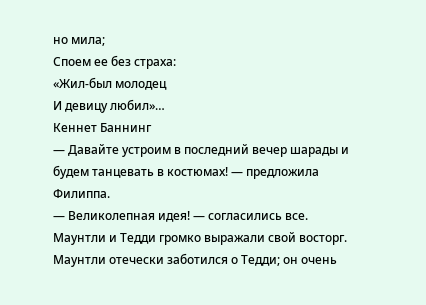но мила;
Споем ее без страха:
«Жил-был молодец
И девицу любил»…
Кеннет Баннинг
— Давайте устроим в последний вечер шарады и будем танцевать в костюмах! — предложила Филиппа.
— Великолепная идея! — согласились все. Маунтли и Тедди громко выражали свой восторг. Маунтли отечески заботился о Тедди; он очень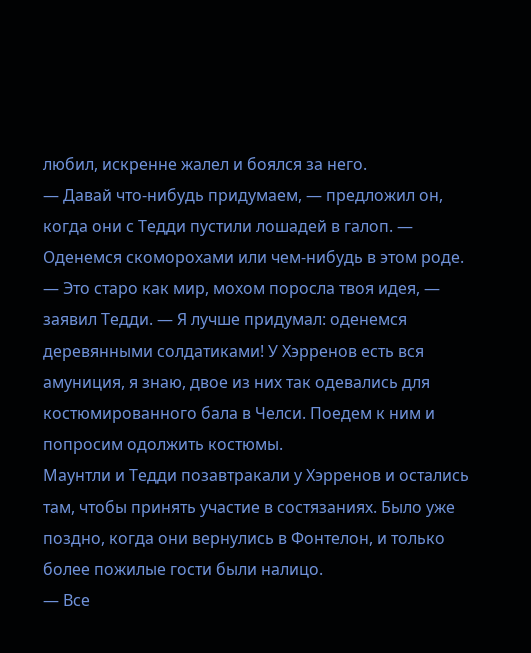любил, искренне жалел и боялся за него.
— Давай что-нибудь придумаем, — предложил он, когда они с Тедди пустили лошадей в галоп. — Оденемся скоморохами или чем-нибудь в этом роде.
— Это старо как мир, мохом поросла твоя идея, — заявил Тедди. — Я лучше придумал: оденемся деревянными солдатиками! У Хэрренов есть вся амуниция, я знаю, двое из них так одевались для костюмированного бала в Челси. Поедем к ним и попросим одолжить костюмы.
Маунтли и Тедди позавтракали у Хэрренов и остались там, чтобы принять участие в состязаниях. Было уже поздно, когда они вернулись в Фонтелон, и только более пожилые гости были налицо.
— Все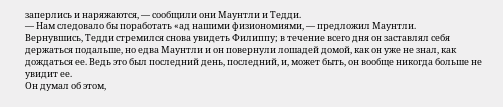заперлись и наряжаются, — сообщили они Маунтли и Тедди.
— Нам следовало бы поработать «ад нашими физиономиями, — предложил Маунтли.
Вернувшись, Тедди стремился снова увидеть Филиппу; в течение всего дня он заставлял себя держаться подальше, но едва Маунтли и он повернули лошадей домой, как он уже не знал, как дождаться ее. Ведь это был последний день, последний, и, может быть, он вообще никогда больше не увидит ее.
Он думал об этом,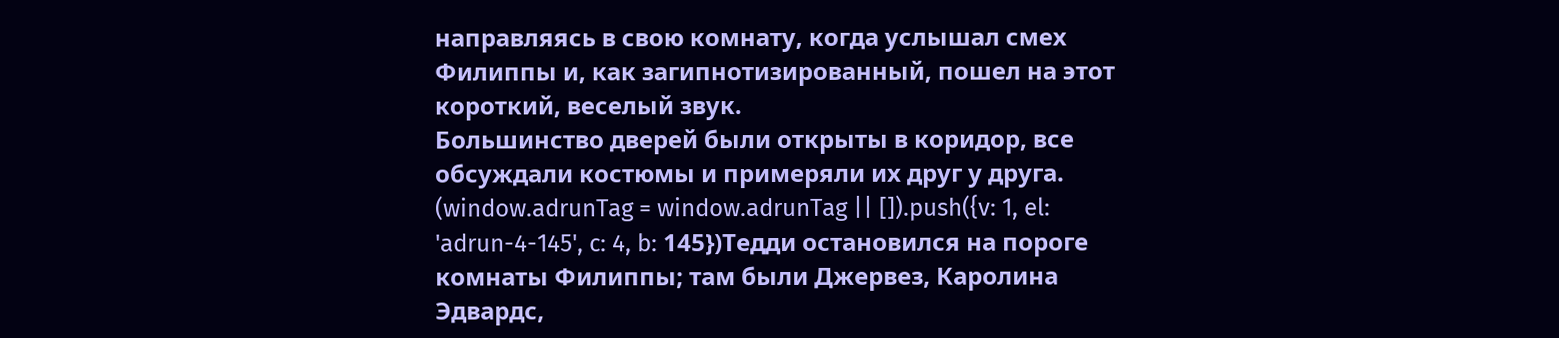направляясь в свою комнату, когда услышал смех Филиппы и, как загипнотизированный, пошел на этот короткий, веселый звук.
Большинство дверей были открыты в коридор, все обсуждали костюмы и примеряли их друг у друга.
(window.adrunTag = window.adrunTag || []).push({v: 1, el: 'adrun-4-145', c: 4, b: 145})Тедди остановился на пороге комнаты Филиппы; там были Джервез, Каролина Эдвардс,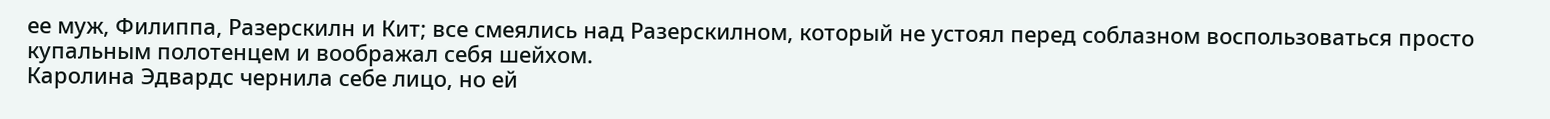ее муж, Филиппа, Разерскилн и Кит; все смеялись над Разерскилном, который не устоял перед соблазном воспользоваться просто купальным полотенцем и воображал себя шейхом.
Каролина Эдвардс чернила себе лицо, но ей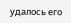удалось его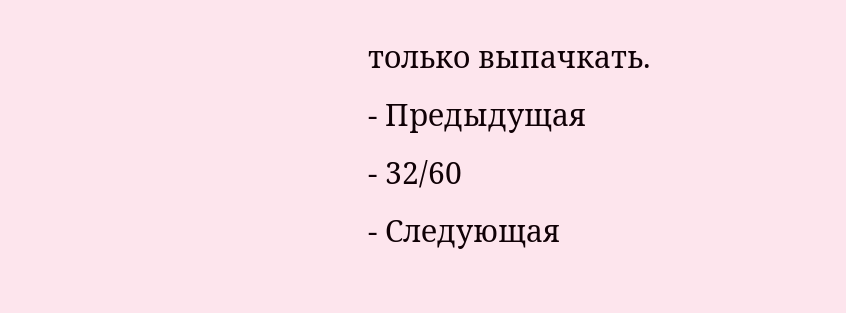только выпачкать.
- Предыдущая
- 32/60
- Следующая